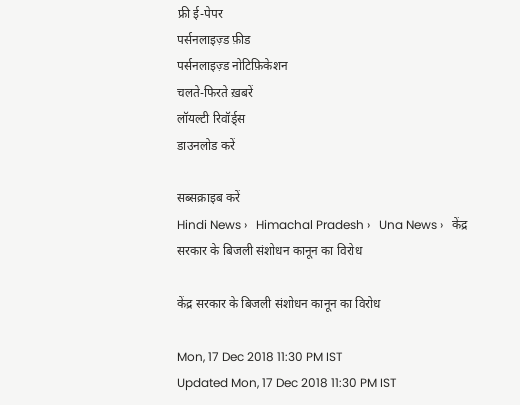फ्री ई-पेपर
पर्सनलाइज़्ड फ़ीड
पर्सनलाइज़्ड नोटिफ़िकेशन
चलते-फिरते ख़बरें
लॉयल्टी रिवॉर्ड्स
डाउनलोड करें

सब्सक्राइब करें
Hindi News ›   Himachal Pradesh ›   Una News ›   केंद्र सरकार के बिजली संशोधन कानून का विरोध

केंद्र सरकार के बिजली संशोधन कानून का विरोध

Mon, 17 Dec 2018 11:30 PM IST
Updated Mon, 17 Dec 2018 11:30 PM IST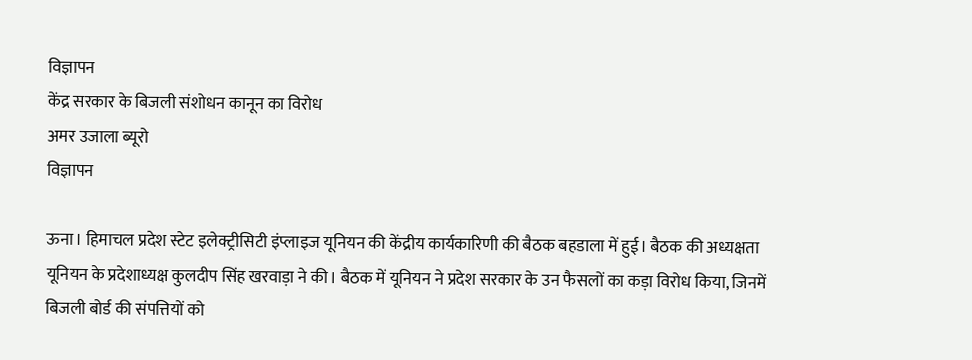विज्ञापन
केंद्र सरकार के बिजली संशोधन कानून का विरोध
अमर उजाला ब्यूरो
विज्ञापन

ऊना। हिमाचल प्रदेश स्टेट इलेक्ट्रीसिटी इंप्लाइज यूनियन की केंद्रीय कार्यकारिणी की बैठक बहडाला में हुई। बैठक की अध्यक्षता यूनियन के प्रदेशाध्यक्ष कुलदीप सिंह खरवाड़ा ने की। बैठक में यूनियन ने प्रदेश सरकार के उन फैसलों का कड़ा विरोध किया, जिनमें बिजली बोर्ड की संपत्तियों को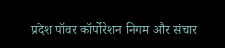प्रदेश पॉवर कॉर्पोरेशन निगम और संचार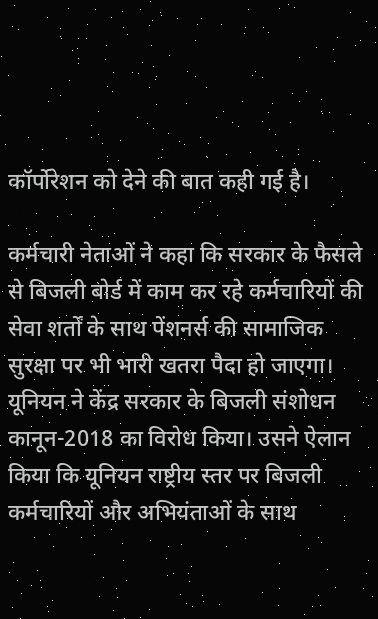कॉर्पोरेशन को देने की बात कही गई है।

कर्मचारी नेताओं ने कहा कि सरकार के फैसले से बिजली बोर्ड में काम कर रहे कर्मचारियों की सेवा शर्तों के साथ पेंशनर्स की सामाजिक सुरक्षा पर भी भारी खतरा पैदा हो जाएगा। यूनियन ने केंद्र सरकार के बिजली संशोधन कानून-2018 का विरोध किया। उसने ऐलान किया कि यूनियन राष्ट्रीय स्तर पर बिजली कर्मचारियों और अभियंताओं के साथ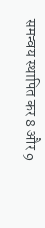समन्वय स्थापित कर 8 और 9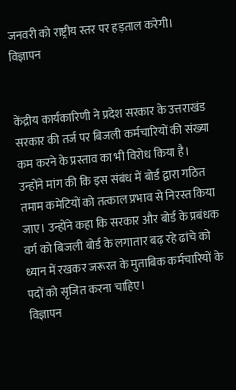जनवरी को राष्ट्रीय स्तर पर हड़ताल करेगी।
विज्ञापन


केंद्रीय कार्यकारिणी ने प्रदेश सरकार के उत्तराखंड सरकार की तर्ज पर बिजली कर्मचारियों की संख्या कम करने के प्रस्ताव का भी विरोध किया है। उन्होंने मांग की कि इस संबंध में बोर्ड द्वारा गठित तमाम कमेटियों को तत्काल प्रभाव से निरस्त किया जाए। उन्होंने कहा कि सरकार और बोर्ड के प्रबंधक वर्ग को बिजली बोर्ड के लगातार बढ़ रहे ढांचे को ध्यान में रखकर जरूरत के मुताबिक कर्मचारियों के पदों को सृजित करना चाहिए।
विज्ञापन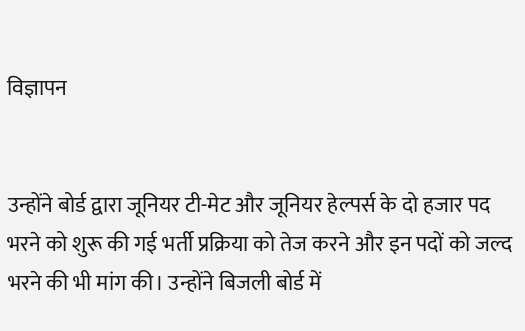विज्ञापन


उन्होंने बोर्ड द्वारा जूनियर टी-मेट और जूनियर हेल्पर्स के दो हजार पद भरने को शुरू की गई भर्ती प्रक्रिया को तेज करने और इन पदों को जल्द भरने की भी मांग की। उन्होंने बिजली बोर्ड में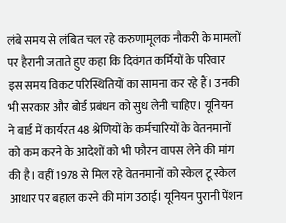लंबे समय से लंबित चल रहे करुणामूलक नौकरी के मामलों पर हैरानी जताते हुए कहा कि दिवंगत कर्मियों के परिवार इस समय विकट परिस्थितियों का सामना कर रहे हैं। उनकी भी सरकार और बोर्ड प्रबंधन को सुध लेनी चाहिए। यूनियन ने बार्ड में कार्यरत 48 श्रेणियों के कर्मचारियों के वेतनमानों को कम करने के आदेशों को भी फौरन वापस लेने की मांग की है। वहीं 1978 से मिल रहे वेतनमानों को स्केल टू स्केल आधार पर बहाल करने की मांग उठाई। यूनियन पुरानी पेंशन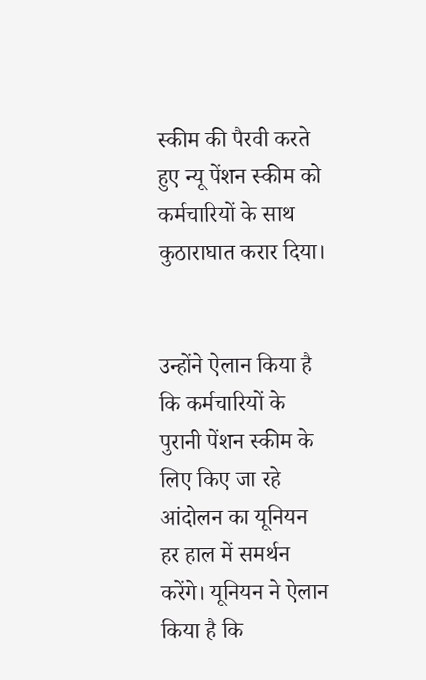स्कीम की पैरवी करते हुए न्यू पेंशन स्कीम को कर्मचारियों के साथ कुठाराघात करार दिया।


उन्होंने ऐलान किया है कि कर्मचारियों के पुरानी पेंशन स्कीम के लिए किए जा रहे आंदोलन का यूनियन हर हाल में समर्थन करेंगे। यूनियन ने ऐलान किया है कि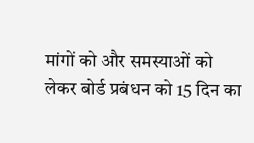मांगों को और समस्याओं को लेकर बोर्ड प्रबंधन को 15 दिन का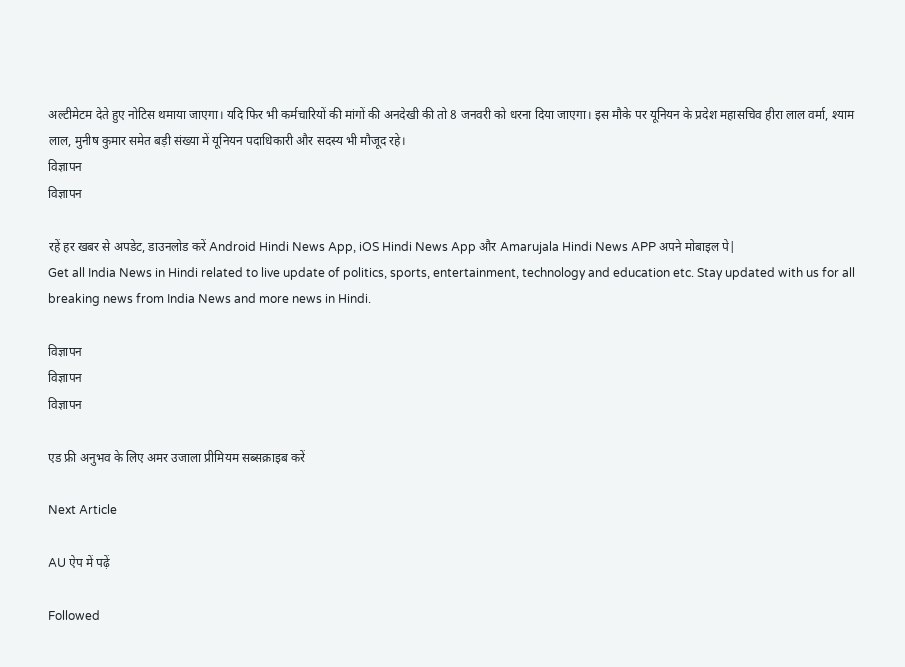अल्टीमेटम देते हुए नोटिस थमाया जाएगा। यदि फिर भी कर्मचारियों की मांगों की अनदेखी की तो 8 जनवरी को धरना दिया जाएगा। इस मौके पर यूनियन के प्रदेश महासचिव हीरा लाल वर्मा, श्याम लाल, मुनीष कुमार समेत बड़ी संख्या में यूनियन पदाधिकारी और सदस्य भी मौजूद रहे।
विज्ञापन
विज्ञापन

रहें हर खबर से अपडेट, डाउनलोड करें Android Hindi News App, iOS Hindi News App और Amarujala Hindi News APP अपने मोबाइल पे|
Get all India News in Hindi related to live update of politics, sports, entertainment, technology and education etc. Stay updated with us for all breaking news from India News and more news in Hindi.

विज्ञापन
विज्ञापन
विज्ञापन

एड फ्री अनुभव के लिए अमर उजाला प्रीमियम सब्सक्राइब करें

Next Article

AU ऐप में पढ़ें

Followed